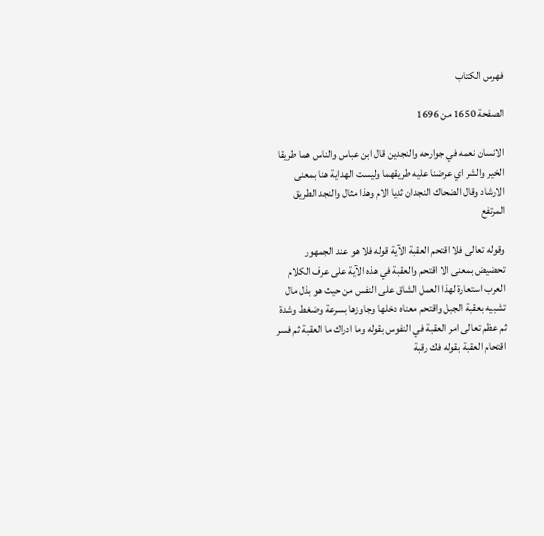فهرس الكتاب

الصفحة 1650 من 1696

الانسان نعمه في جوارحه والنجدين قال ابن عباس والناس هما طريقا الخير والشر اي عرضنا عليه طريقهما وليست الهداية هنا بمعنى الارشاد وقال الضحاك النجدان ثديا الام وهذا مثال والنجد الطريق المرتفع

وقوله تعالى فلا اقتحم العقبة الآية قوله فلا هو عند الجمهور تحضيض بمعنى الا اقتحم والعقبة في هذه الآية على عرف الكلام العرب استعارة لهذا العمل الشاق على النفس من حيث هو بذل مال تشبيه بعقبة الجبل واقتحم معناه دخلها وجاوزها بسرعة وضغط وشدة ثم عظم تعالى امر العقبة في النفوس بقوله وما ادراك ما العقبة ثم فسر اقتحام العقبة بقوله فك رقبة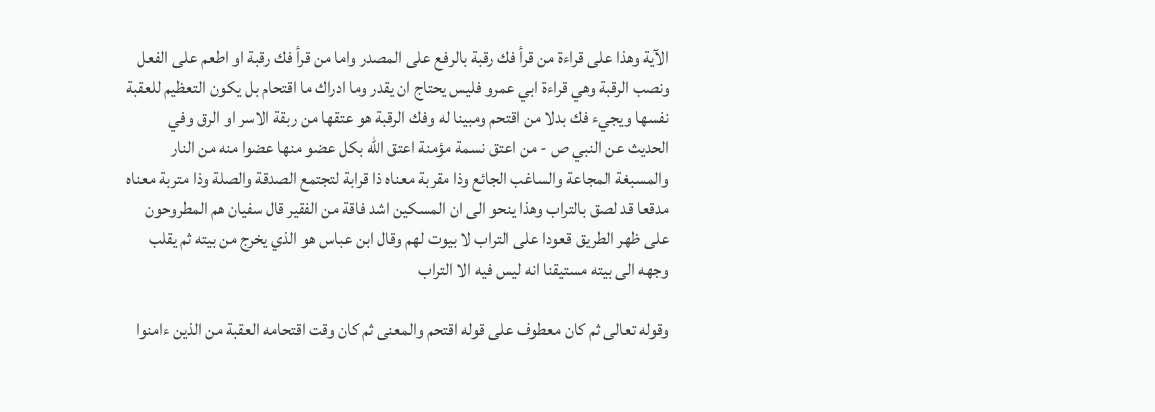الآية وهذا على قراءة من قرأ فك رقبة بالرفع على المصدر واما من قرأ فك رقبة او اطعم على الفعل ونصب الرقبة وهي قراءة ابي عمرو فليس يحتاج ان يقدر وما ادراك ما اقتحام بل يكون التعظيم للعقبة نفسها ويجيء فك بدلا من اقتحم ومبينا له وفك الرقبة هو عتقها من ربقة الاسر او الرق وفي الحديث عن النبي ص - من اعتق نسمة مؤمنة اعتق الله بكل عضو منها عضوا منه من النار والمسبغة المجاعة والساغب الجائع وذا مقربة معناه ذا قرابة لتجتمع الصدقة والصلة وذا متربة معناه مدقعا قد لصق بالتراب وهذا ينحو الى ان المسكين اشد فاقة من الفقير قال سفيان هم المطروحون على ظهر الطريق قعودا على التراب لا بيوت لهم وقال ابن عباس هو الذي يخرج من بيته ثم يقلب وجهه الى بيته مستيقنا انه ليس فيه الا التراب

وقوله تعالى ثم كان معطوف على قوله اقتحم والمعنى ثم كان وقت اقتحامه العقبة من الذين ءامنوا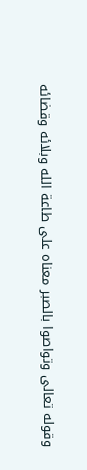وقوله تعالى وتواصوا بالصبر معناه على طاعة الله وبلائه وقضائه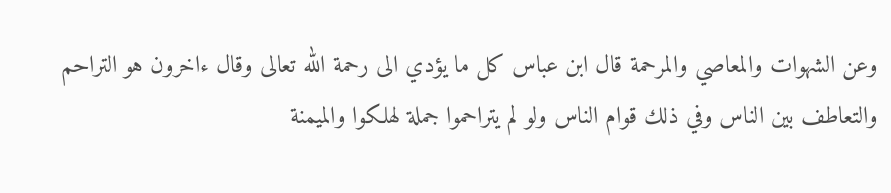وعن الشهوات والمعاصي والمرحمة قال ابن عباس كل ما يؤدي الى رحمة الله تعالى وقال ءاخرون هو التراحم والتعاطف بين الناس وفي ذلك قوام الناس ولو لم يتراحموا جملة لهلكوا والميمنة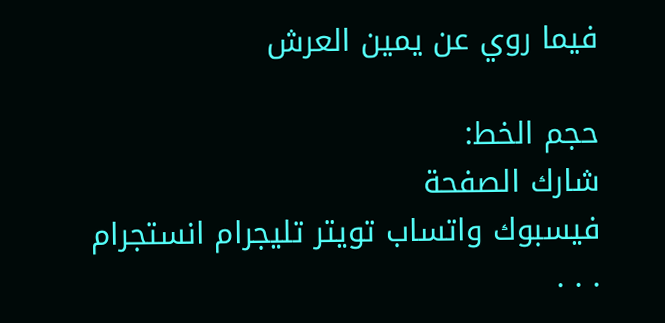فيما روي عن يمين العرش

حجم الخط:
شارك الصفحة
فيسبوك واتساب تويتر تليجرام انستجرام
. . .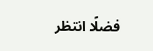فضلًا انتظر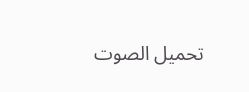تحميل الصوت